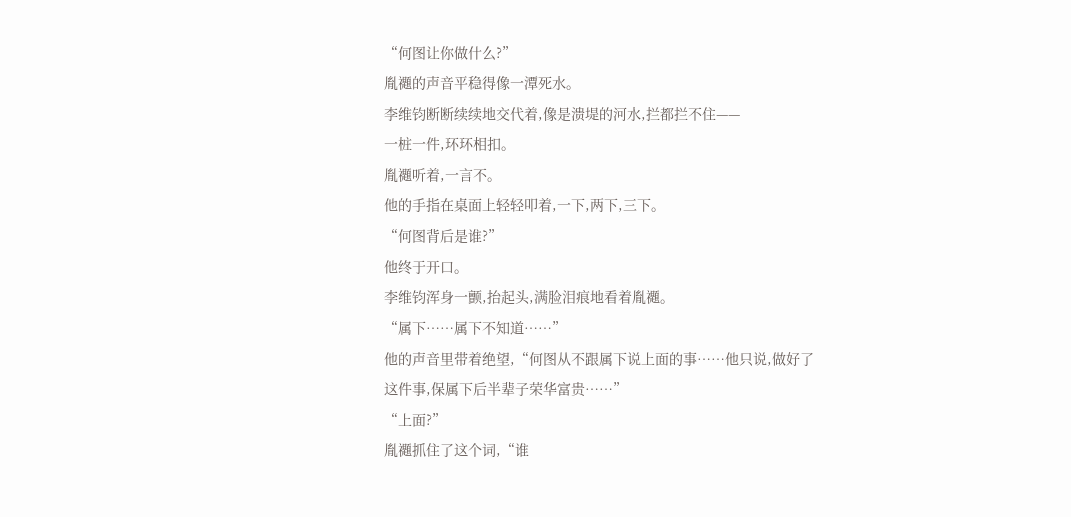“何图让你做什么?”
胤禵的声音平稳得像一潭死水。
李维钧断断续续地交代着,像是溃堤的河水,拦都拦不住——
一桩一件,环环相扣。
胤禵听着,一言不。
他的手指在桌面上轻轻叩着,一下,两下,三下。
“何图背后是谁?”
他终于开口。
李维钧浑身一颤,抬起头,满脸泪痕地看着胤禵。
“属下……属下不知道……”
他的声音里带着绝望,“何图从不跟属下说上面的事……他只说,做好了这件事,保属下后半辈子荣华富贵……”
“上面?”
胤禵抓住了这个词,“谁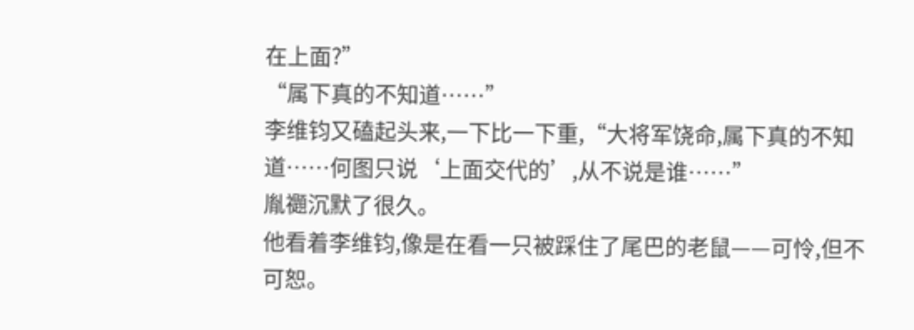在上面?”
“属下真的不知道……”
李维钧又磕起头来,一下比一下重,“大将军饶命,属下真的不知道……何图只说‘上面交代的’,从不说是谁……”
胤禵沉默了很久。
他看着李维钧,像是在看一只被踩住了尾巴的老鼠——可怜,但不可恕。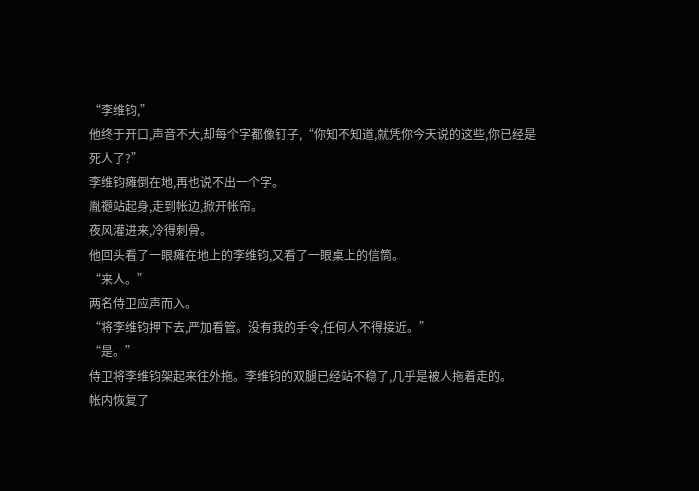“李维钧,”
他终于开口,声音不大,却每个字都像钉子,“你知不知道,就凭你今天说的这些,你已经是死人了?”
李维钧瘫倒在地,再也说不出一个字。
胤禵站起身,走到帐边,掀开帐帘。
夜风灌进来,冷得刺骨。
他回头看了一眼瘫在地上的李维钧,又看了一眼桌上的信筒。
“来人。”
两名侍卫应声而入。
“将李维钧押下去,严加看管。没有我的手令,任何人不得接近。”
“是。”
侍卫将李维钧架起来往外拖。李维钧的双腿已经站不稳了,几乎是被人拖着走的。
帐内恢复了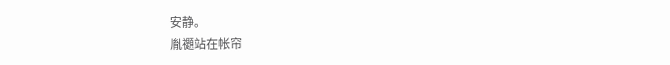安静。
胤禵站在帐帘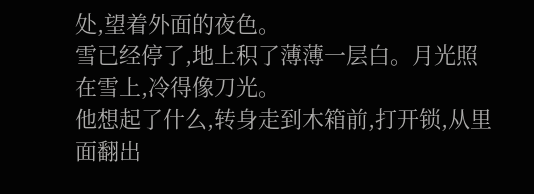处,望着外面的夜色。
雪已经停了,地上积了薄薄一层白。月光照在雪上,冷得像刀光。
他想起了什么,转身走到木箱前,打开锁,从里面翻出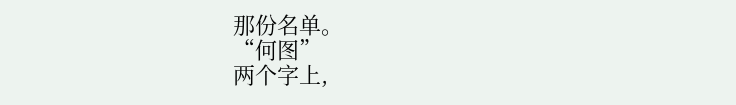那份名单。
“何图”
两个字上,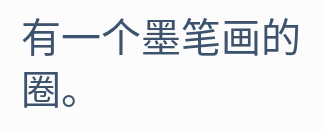有一个墨笔画的圈。